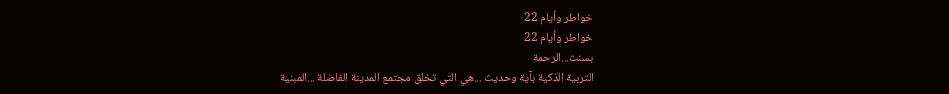خواطر وأيام 22
خواطر وأيام 22
بسنت...الرحمة
التربية الذكية بآية وحديث ...هي التي تخلق مجتمع المدينة الفاضلة ...المبنية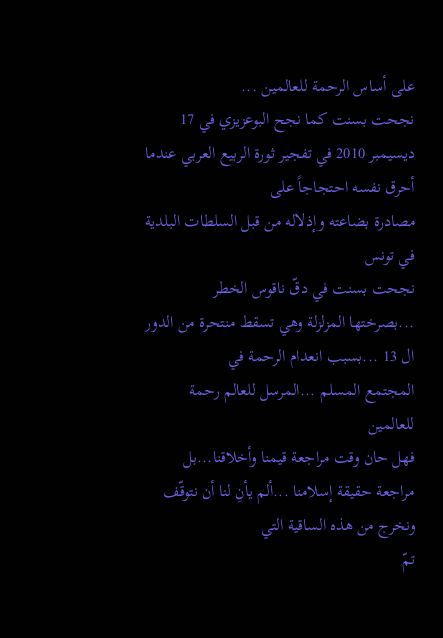على أساس الرحمة للعالمين ...
نجحت بسنت كما نجح البوعزيزي في 17 ديسيمبر 2010 في تفجير ثورة الربيع العربي عندما أحرق نفسه احتجاجاً على
مصادرة بضاعته وإذلاله من قبل السلطات البلدية في تونس
نجحت بسنت في دقّ ناقوس الخطر ...بصرختها المزلزلة وهي تسقط منتحرة من الدور ال 13 ...بسبب انعدام الرحمة في
المجتمع المسلم ...المرسل للعالم رحمة للعالمين
فهل حان وقت مراجعة قيمنا وأخلاقنا...بل مراجعة حقيقة إسلامنا ...ألم يأنِ لنا أن نتوقّف ونخرج من هذه الساقية التي
تمّ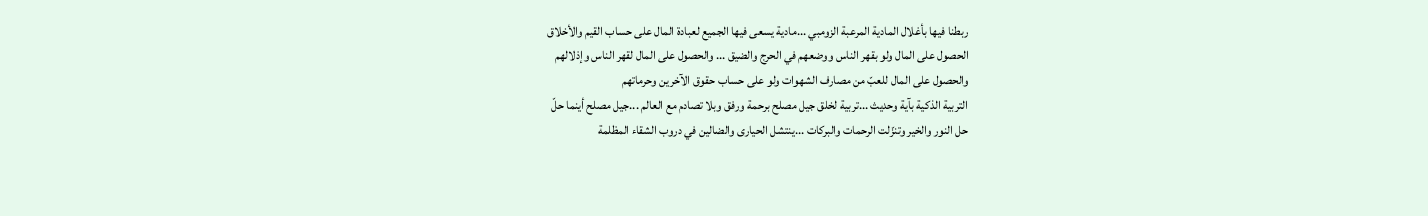ربطنا فيها بأغلال المادية المرعبة الزومبي ...مادية يسعى فيها الجميع لعبادة المال على حساب القيم والأخلاق
الحصول على المال ولو بقهر الناس ووضعهم في الحرج والضيق ... والحصول على المال لقهر الناس وإذلالهم
والحصول على المال للعبّ من مصارف الشهوات ولو على حساب حقوق الآخرين وحرماتهم
التربية الذكية بآية وحديث ...تربية لخلق جيل مصلح برحمة ورفق وبلا تصادم مع العالم ...جيل مصلح أينما حلّ
حل النور والخير وتنزّلت الرحمات والبركات ...ينتشل الحيارى والضالين في دروب الشقاء المظلمة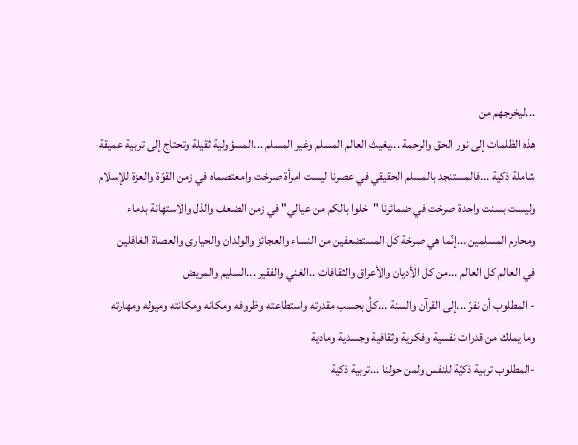...ليخرجهم من
هذه الظلمات إلى نور الحق والرحمة ...يغيث العالم المسلم وغير المسلم ...المسؤولية ثقيلة وتحتاج إلى تربية عميقة
شاملة ذكية ...فالمستنجد بالمسلم الحقيقي في عصرنا ليست امرأة صرخت وامعتصماه في زمن القوّة والعزة للإسلام
وليست بسنت واحدة صرخت في ضمائرنا "خلوا بالكم من عيالي" في زمن الضعف والذل والاستهانة بدماء
ومحارم المسلمين ...إنّما هي صرخة كل المستضعفين من النساء والعجائز والولدان والحيارى والعصاة الغافلين
في العالم كل العالم ...من كل الأديان والأعراق والثقافات ..الغني والفقير ...السليم والمريض
- المطلوب أن نفرّ ...إلى القرآن والسنة ...كلُ بحسب مقدرته واستطاعته وظروفه ومكانه ومكانته وميوله ومهارته
وما يملك من قدرات نفسية وفكرية وثقافية وجسدية ومادية
-المطلوب تربية ذكيّة للنفس ولمن حولنا ...تربية ذكية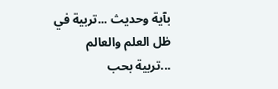بآية وحديث ...تربية في ظل العلم والعالم ...تربية بحب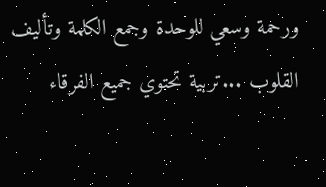ورحمة وسعي للوحدة وجمع الكلمة وتأليف القلوب ...تربية تحتوي جميع الفرقاء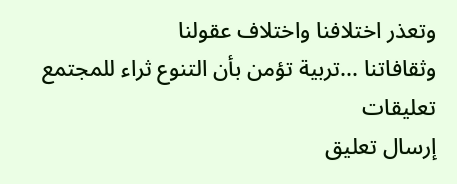وتعذر اختلافنا واختلاف عقولنا
وثقافاتنا ...تربية تؤمن بأن التنوع ثراء للمجتمع
تعليقات
إرسال تعليق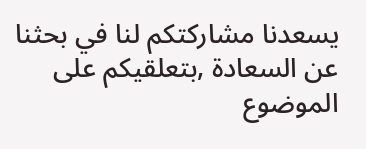يسعدنا مشاركتكم لنا في بحثنا عن السعادة ,بتعلقيكم على الموضوع